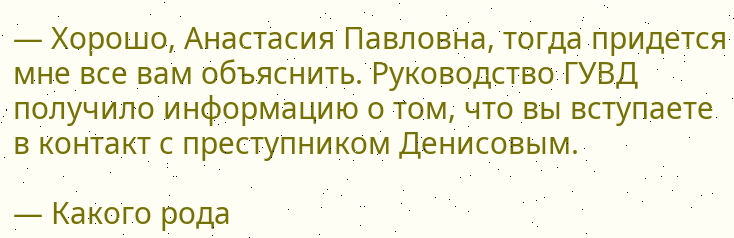— Хорошо, Анастасия Павловна, тогда придется мне все вам объяснить. Руководство ГУВД получило информацию о том, что вы вступаете в контакт с преступником Денисовым.

— Какого рода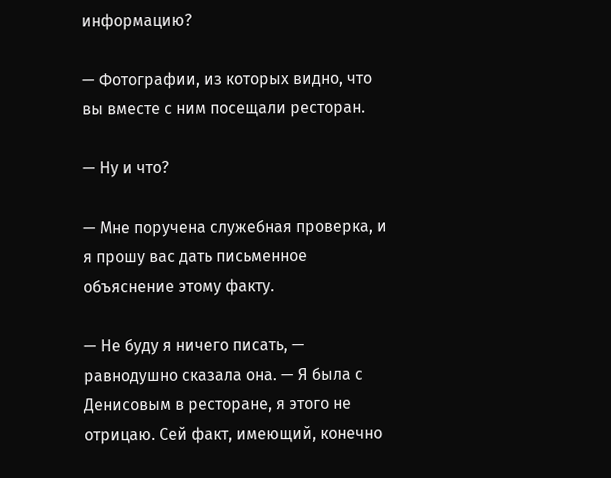информацию?

— Фотографии, из которых видно, что вы вместе с ним посещали ресторан.

— Ну и что?

— Мне поручена служебная проверка, и я прошу вас дать письменное объяснение этому факту.

— Не буду я ничего писать, — равнодушно сказала она. — Я была с Денисовым в ресторане, я этого не отрицаю. Сей факт, имеющий, конечно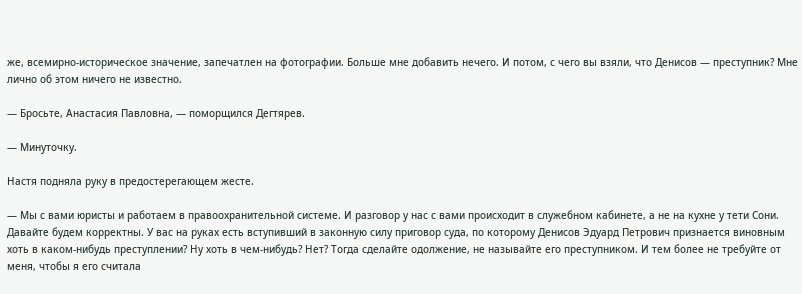же, всемирно-историческое значение, запечатлен на фотографии. Больше мне добавить нечего. И потом, с чего вы взяли, что Денисов — преступник? Мне лично об этом ничего не известно.

— Бросьте, Анастасия Павловна, — поморщился Дегтярев.

— Минуточку.

Настя подняла руку в предостерегающем жесте.

— Мы с вами юристы и работаем в правоохранительной системе. И разговор у нас с вами происходит в служебном кабинете, а не на кухне у тети Сони. Давайте будем корректны. У вас на руках есть вступивший в законную силу приговор суда, по которому Денисов Эдуард Петрович признается виновным хоть в каком-нибудь преступлении? Ну хоть в чем-нибудь? Нет? Тогда сделайте одолжение, не называйте его преступником. И тем более не требуйте от меня, чтобы я его считала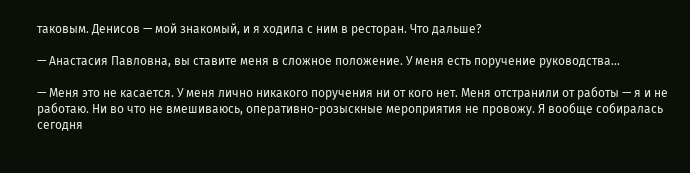таковым. Денисов — мой знакомый, и я ходила с ним в ресторан. Что дальше?

— Анастасия Павловна, вы ставите меня в сложное положение. У меня есть поручение руководства…

— Меня это не касается. У меня лично никакого поручения ни от кого нет. Меня отстранили от работы — я и не работаю. Ни во что не вмешиваюсь, оперативно-розыскные мероприятия не провожу. Я вообще собиралась сегодня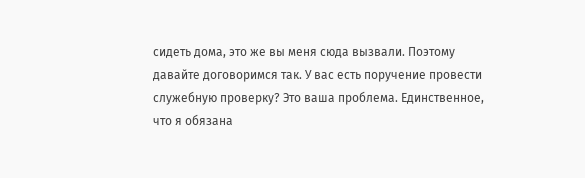сидеть дома, это же вы меня сюда вызвали. Поэтому давайте договоримся так. У вас есть поручение провести служебную проверку? Это ваша проблема. Единственное, что я обязана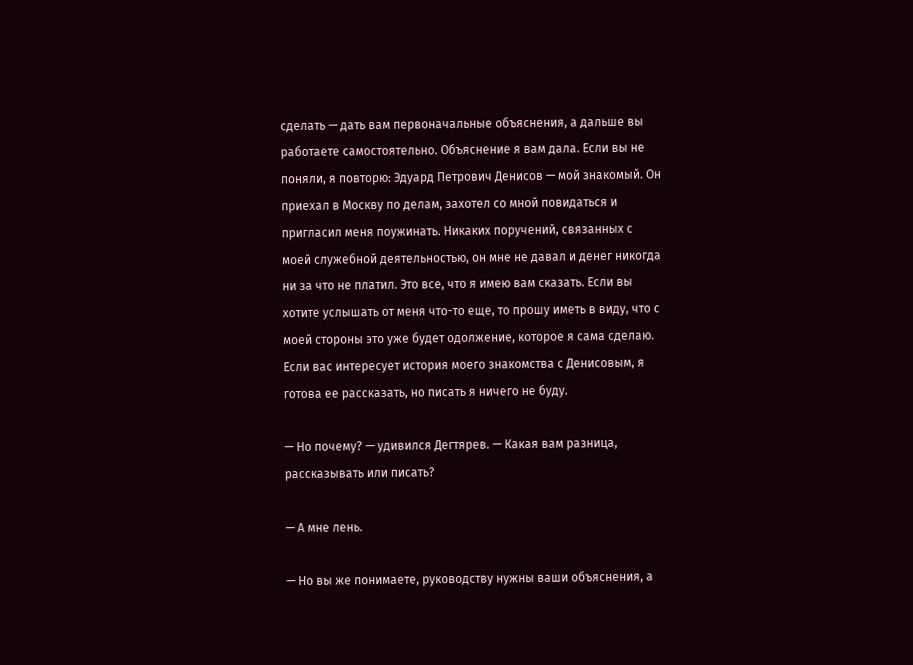сделать — дать вам первоначальные объяснения, а дальше вы работаете самостоятельно. Объяснение я вам дала. Если вы не поняли, я повторю: Эдуард Петрович Денисов — мой знакомый. Он приехал в Москву по делам, захотел со мной повидаться и пригласил меня поужинать. Никаких поручений, связанных с моей служебной деятельностью, он мне не давал и денег никогда ни за что не платил. Это все, что я имею вам сказать. Если вы хотите услышать от меня что-то еще, то прошу иметь в виду, что с моей стороны это уже будет одолжение, которое я сама сделаю. Если вас интересует история моего знакомства с Денисовым, я готова ее рассказать, но писать я ничего не буду.

— Но почему? — удивился Дегтярев. — Какая вам разница, рассказывать или писать?

— А мне лень.

— Но вы же понимаете, руководству нужны ваши объяснения, а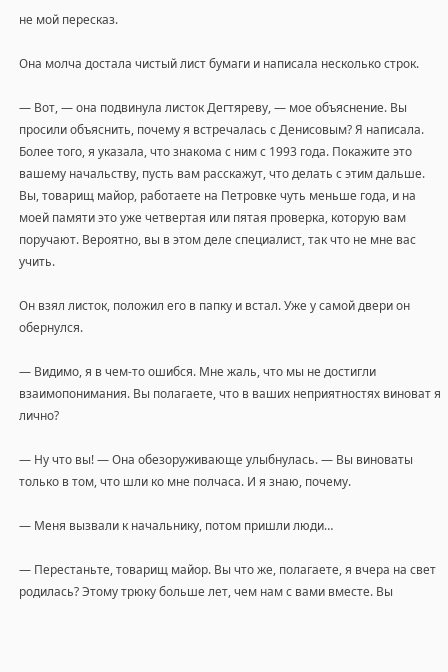не мой пересказ.

Она молча достала чистый лист бумаги и написала несколько строк.

— Вот, — она подвинула листок Дегтяреву, — мое объяснение. Вы просили объяснить, почему я встречалась с Денисовым? Я написала. Более того, я указала, что знакома с ним с 1993 года. Покажите это вашему начальству, пусть вам расскажут, что делать с этим дальше. Вы, товарищ майор, работаете на Петровке чуть меньше года, и на моей памяти это уже четвертая или пятая проверка, которую вам поручают. Вероятно, вы в этом деле специалист, так что не мне вас учить.

Он взял листок, положил его в папку и встал. Уже у самой двери он обернулся.

— Видимо, я в чем-то ошибся. Мне жаль, что мы не достигли взаимопонимания. Вы полагаете, что в ваших неприятностях виноват я лично?

— Ну что вы! — Она обезоруживающе улыбнулась. — Вы виноваты только в том, что шли ко мне полчаса. И я знаю, почему.

— Меня вызвали к начальнику, потом пришли люди…

— Перестаньте, товарищ майор. Вы что же, полагаете, я вчера на свет родилась? Этому трюку больше лет, чем нам с вами вместе. Вы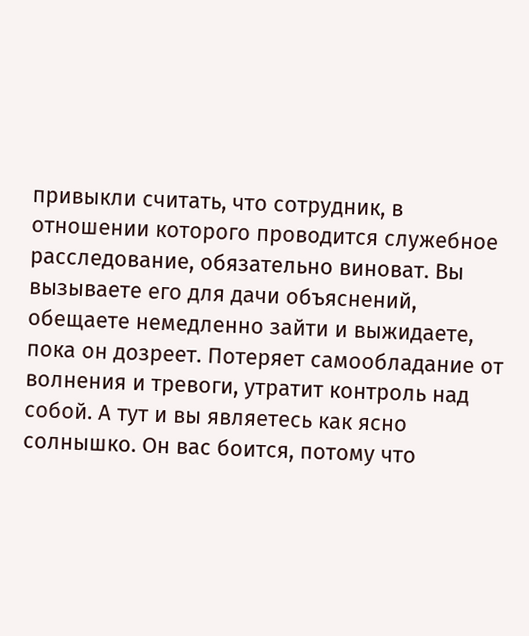привыкли считать, что сотрудник, в отношении которого проводится служебное расследование, обязательно виноват. Вы вызываете его для дачи объяснений, обещаете немедленно зайти и выжидаете, пока он дозреет. Потеряет самообладание от волнения и тревоги, утратит контроль над собой. А тут и вы являетесь как ясно солнышко. Он вас боится, потому что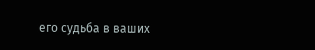его судьба в ваших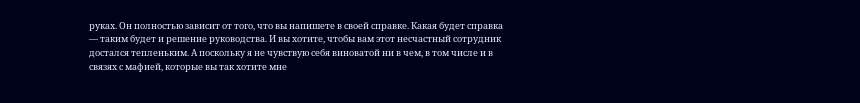руках. Он полностью зависит от того, что вы напишете в своей справке. Какая будет справка — таким будет и решение руководства. И вы хотите, чтобы вам этот несчастный сотрудник достался тепленьким. А поскольку я не чувствую себя виноватой ни в чем, в том числе и в связях с мафией, которые вы так хотите мне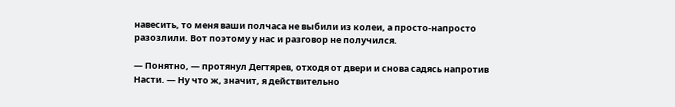навесить, то меня ваши полчаса не выбили из колеи, а просто-напросто разозлили. Вот поэтому у нас и разговор не получился.

— Понятно, — протянул Дегтярев, отходя от двери и снова садясь напротив Насти. — Ну что ж, значит, я действительно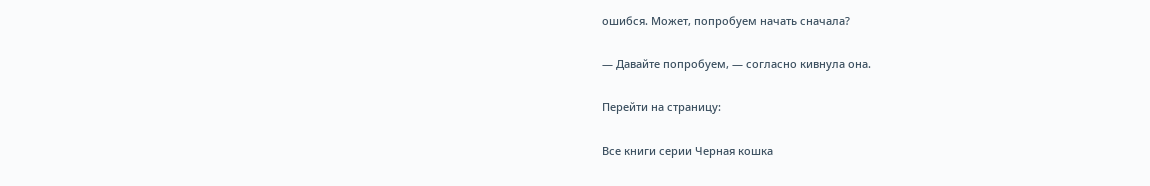ошибся. Может, попробуем начать сначала?

— Давайте попробуем, — согласно кивнула она.

Перейти на страницу:

Все книги серии Черная кошка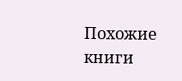Похожие книги